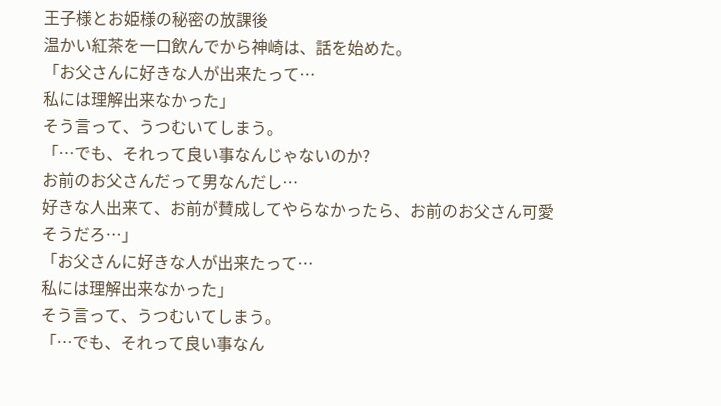王子様とお姫様の秘密の放課後
温かい紅茶を一口飲んでから神崎は、話を始めた。
「お父さんに好きな人が出来たって…
私には理解出来なかった」
そう言って、うつむいてしまう。
「…でも、それって良い事なんじゃないのか?
お前のお父さんだって男なんだし…
好きな人出来て、お前が賛成してやらなかったら、お前のお父さん可愛そうだろ…」
「お父さんに好きな人が出来たって…
私には理解出来なかった」
そう言って、うつむいてしまう。
「…でも、それって良い事なん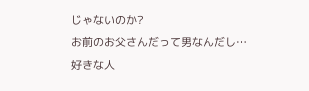じゃないのか?
お前のお父さんだって男なんだし…
好きな人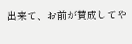出来て、お前が賛成してや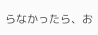らなかったら、お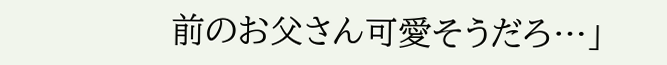前のお父さん可愛そうだろ…」